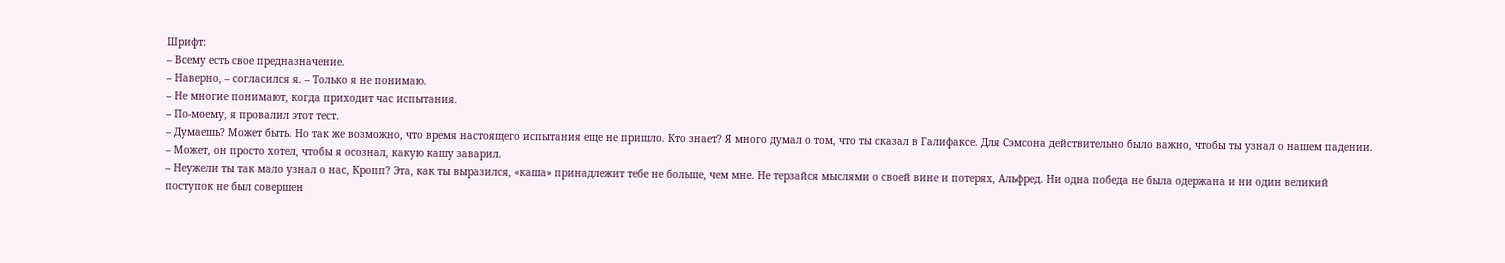Шрифт:
– Всему есть свое предназначение.
– Наверно, – согласился я. – Только я не понимаю.
– Не многие понимают, когда приходит час испытания.
– По-моему, я провалил этот тест.
– Думаешь? Может быть. Но так же возможно, что время настоящего испытания еще не пришло. Кто знает? Я много думал о том, что ты сказал в Галифаксе. Для Сэмсона действительно было важно, чтобы ты узнал о нашем падении.
– Может, он просто хотел, чтобы я осознал, какую кашу заварил.
– Неужели ты так мало узнал о нас, Кропп? Эта, как ты выразился, «каша» принадлежит тебе не больше, чем мне. Не терзайся мыслями о своей вине и потерях, Альфред. Ни одна победа не была одержана и ни один великий поступок не был совершен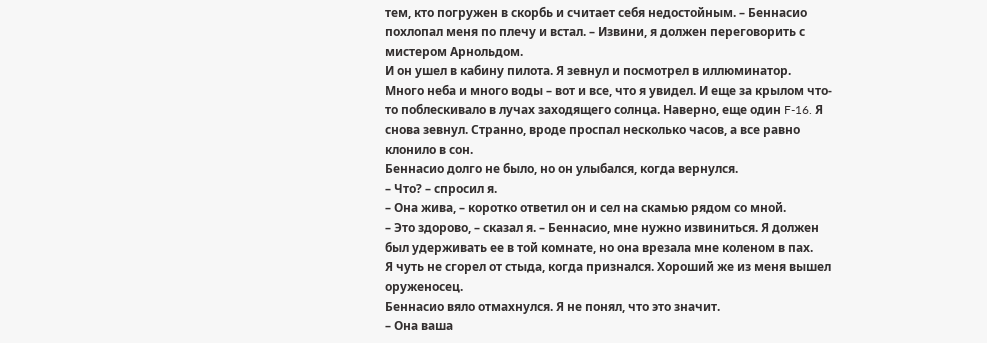тем, кто погружен в скорбь и считает себя недостойным. – Беннасио похлопал меня по плечу и встал. – Извини, я должен переговорить с мистером Арнольдом.
И он ушел в кабину пилота. Я зевнул и посмотрел в иллюминатор. Много неба и много воды – вот и все, что я увидел. И еще за крылом что-то поблескивало в лучах заходящего солнца. Наверно, еще один F-16. Я снова зевнул. Странно, вроде проспал несколько часов, а все равно клонило в сон.
Беннасио долго не было, но он улыбался, когда вернулся.
– Что? – спросил я.
– Она жива, – коротко ответил он и сел на скамью рядом со мной.
– Это здорово, – сказал я. – Беннасио, мне нужно извиниться. Я должен был удерживать ее в той комнате, но она врезала мне коленом в пах.
Я чуть не сгорел от стыда, когда признался. Хороший же из меня вышел оруженосец.
Беннасио вяло отмахнулся. Я не понял, что это значит.
– Она ваша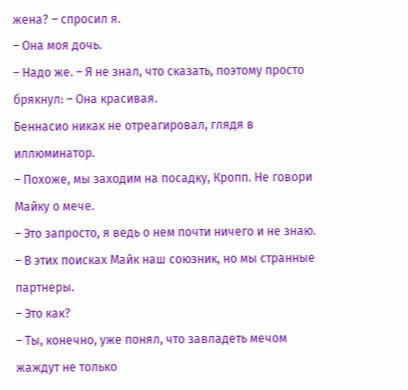жена? – спросил я.
– Она моя дочь.
– Надо же. – Я не знал, что сказать, поэтому просто брякнул: – Она красивая.
Беннасио никак не отреагировал, глядя в иллюминатор.
– Похоже, мы заходим на посадку, Кропп. Не говори Майку о мече.
– Это запросто, я ведь о нем почти ничего и не знаю.
– В этих поисках Майк наш союзник, но мы странные партнеры.
– Это как?
– Ты, конечно, уже понял, что завладеть мечом жаждут не только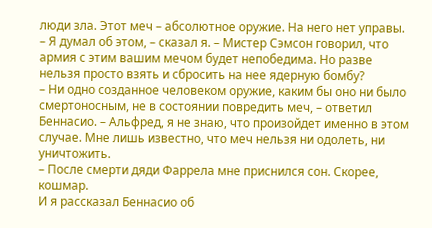люди зла. Этот меч – абсолютное оружие. На него нет управы.
– Я думал об этом, – сказал я. – Мистер Сэмсон говорил, что армия с этим вашим мечом будет непобедима. Но разве нельзя просто взять и сбросить на нее ядерную бомбу?
– Ни одно созданное человеком оружие, каким бы оно ни было смертоносным, не в состоянии повредить меч, – ответил Беннасио. – Альфред, я не знаю, что произойдет именно в этом случае. Мне лишь известно, что меч нельзя ни одолеть, ни уничтожить.
– После смерти дяди Фаррела мне приснился сон. Скорее, кошмар.
И я рассказал Беннасио об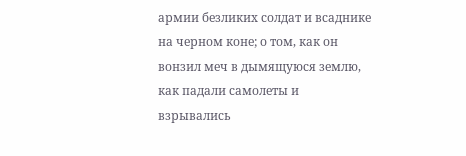армии безликих солдат и всаднике на черном коне; о том, как он вонзил меч в дымящуюся землю, как падали самолеты и взрывались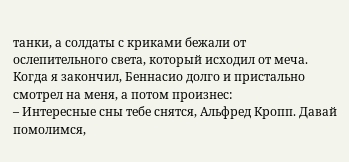танки, а солдаты с криками бежали от ослепительного света, который исходил от меча.
Когда я закончил, Беннасио долго и пристально смотрел на меня, а потом произнес:
– Интересные сны тебе снятся, Альфред Кропп. Давай помолимся,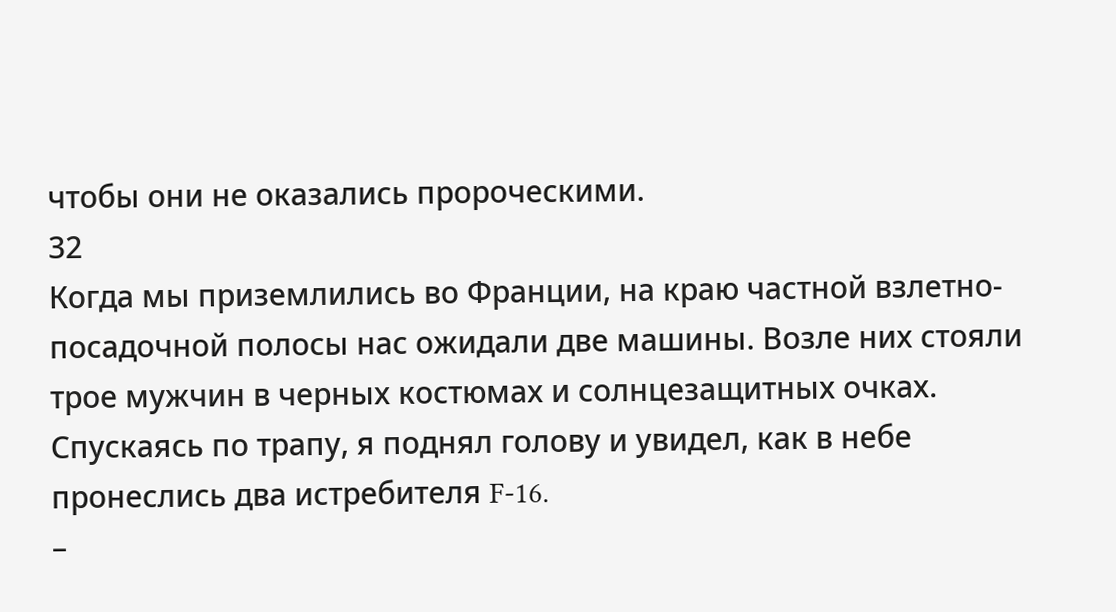чтобы они не оказались пророческими.
32
Когда мы приземлились во Франции, на краю частной взлетно-посадочной полосы нас ожидали две машины. Возле них стояли трое мужчин в черных костюмах и солнцезащитных очках. Спускаясь по трапу, я поднял голову и увидел, как в небе пронеслись два истребителя F-16.
–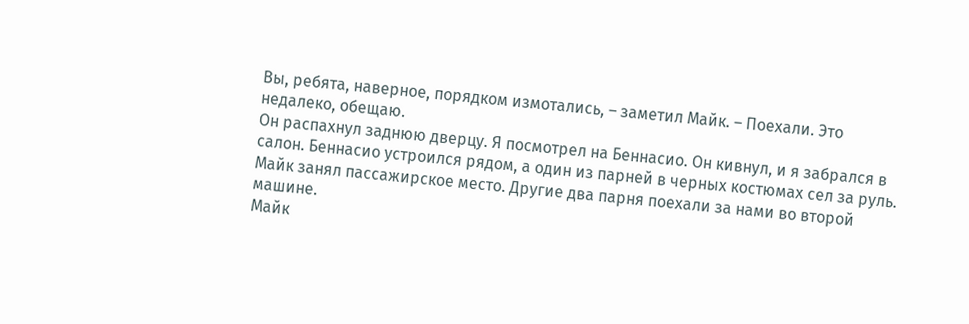Вы, ребята, наверное, порядком измотались, – заметил Майк. – Поехали. Это недалеко, обещаю.
Он распахнул заднюю дверцу. Я посмотрел на Беннасио. Он кивнул, и я забрался в салон. Беннасио устроился рядом, а один из парней в черных костюмах сел за руль. Майк занял пассажирское место. Другие два парня поехали за нами во второй машине.
Майк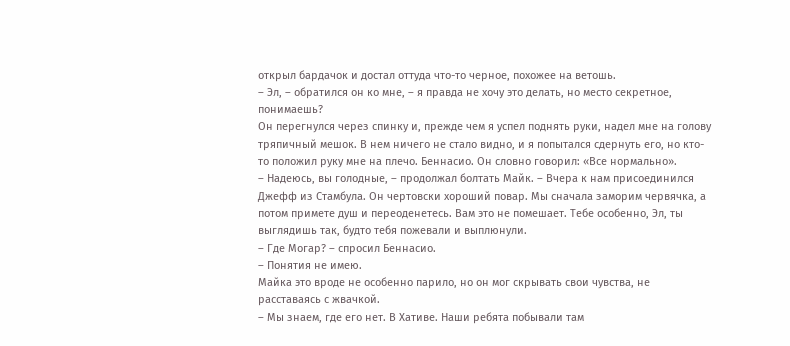открыл бардачок и достал оттуда что-то черное, похожее на ветошь.
– Эл, – обратился он ко мне, – я правда не хочу это делать, но место секретное, понимаешь?
Он перегнулся через спинку и, прежде чем я успел поднять руки, надел мне на голову тряпичный мешок. В нем ничего не стало видно, и я попытался сдернуть его, но кто-то положил руку мне на плечо. Беннасио. Он словно говорил: «Все нормально».
– Надеюсь, вы голодные, – продолжал болтать Майк. – Вчера к нам присоединился Джефф из Стамбула. Он чертовски хороший повар. Мы сначала заморим червячка, а потом примете душ и переоденетесь. Вам это не помешает. Тебе особенно, Эл, ты выглядишь так, будто тебя пожевали и выплюнули.
– Где Могар? – спросил Беннасио.
– Понятия не имею.
Майка это вроде не особенно парило, но он мог скрывать свои чувства, не расставаясь с жвачкой.
– Мы знаем, где его нет. В Хативе. Наши ребята побывали там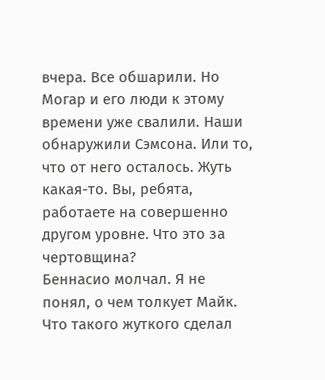вчера. Все обшарили. Но Могар и его люди к этому времени уже свалили. Наши обнаружили Сэмсона. Или то, что от него осталось. Жуть какая-то. Вы, ребята, работаете на совершенно другом уровне. Что это за чертовщина?
Беннасио молчал. Я не понял, о чем толкует Майк. Что такого жуткого сделал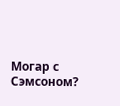Могар с Сэмсоном?